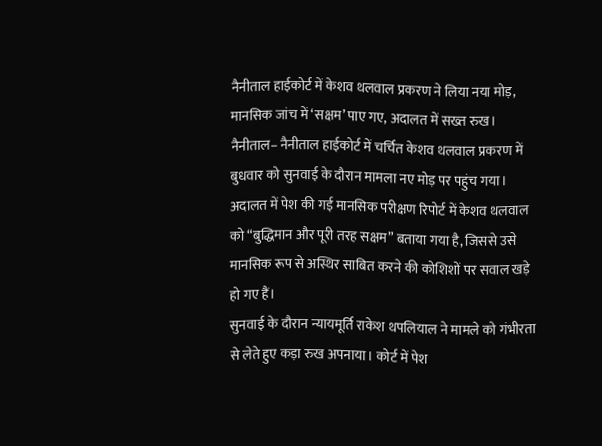नैनीताल हाईकोर्ट में केशव थलवाल प्रकरण ने लिया नया मोड़, मानसिक जांच में ‘सक्षम’ पाए गए, अदालत में सख्त रुख।
नैनीताल– नैनीताल हाईकोर्ट में चर्चित केशव थलवाल प्रकरण में बुधवार को सुनवाई के दौरान मामला नए मोड़ पर पहुंच गया। अदालत में पेश की गई मानसिक परीक्षण रिपोर्ट में केशव थलवाल को “बुद्धिमान और पूरी तरह सक्षम” बताया गया है, जिससे उसे मानसिक रूप से अस्थिर साबित करने की कोशिशों पर सवाल खड़े हो गए हैं।
सुनवाई के दौरान न्यायमूर्ति राकेश थपलियाल ने मामले को गंभीरता से लेते हुए कड़ा रुख अपनाया। कोर्ट में पेश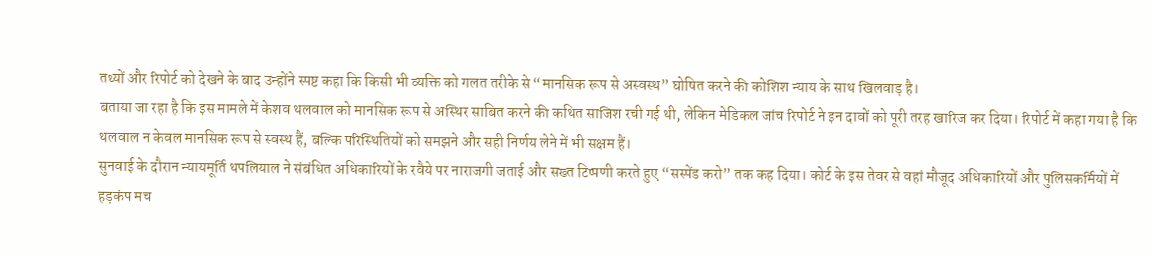तथ्यों और रिपोर्ट को देखने के बाद उन्होंने स्पष्ट कहा कि किसी भी व्यक्ति को गलत तरीके से “मानसिक रूप से अस्वस्थ” घोषित करने की कोशिश न्याय के साथ खिलवाड़ है।
बताया जा रहा है कि इस मामले में केशव थलवाल को मानसिक रूप से अस्थिर साबित करने की कथित साजिश रची गई थी, लेकिन मेडिकल जांच रिपोर्ट ने इन दावों को पूरी तरह खारिज कर दिया। रिपोर्ट में कहा गया है कि थलवाल न केवल मानसिक रूप से स्वस्थ हैं, बल्कि परिस्थितियों को समझने और सही निर्णय लेने में भी सक्षम हैं।
सुनवाई के दौरान न्यायमूर्ति थपलियाल ने संबंधित अधिकारियों के रवैये पर नाराजगी जताई और सख्त टिप्पणी करते हुए “सस्पेंड करो” तक कह दिया। कोर्ट के इस तेवर से वहां मौजूद अधिकारियों और पुलिसकर्मियों में हड़कंप मच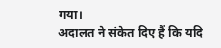गया।
अदालत ने संकेत दिए हैं कि यदि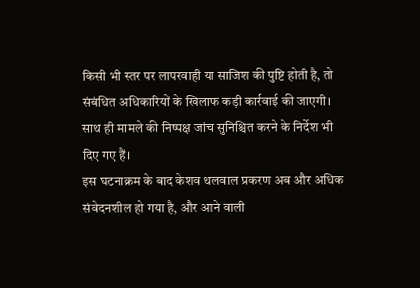किसी भी स्तर पर लापरवाही या साजिश की पुष्टि होती है, तो संबंधित अधिकारियों के खिलाफ कड़ी कार्रवाई की जाएगी। साथ ही मामले की निष्पक्ष जांच सुनिश्चित करने के निर्देश भी दिए गए हैं।
इस घटनाक्रम के बाद केशव थलवाल प्रकरण अब और अधिक संवेदनशील हो गया है, और आने वाली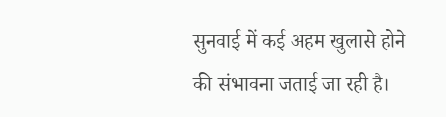सुनवाई में कई अहम खुलासे होने की संभावना जताई जा रही है।